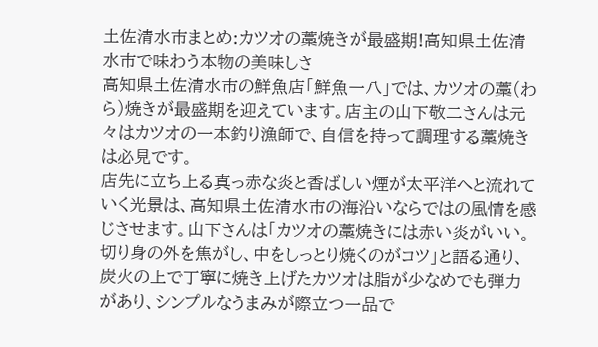土佐清水市まとめ:カツオの藁焼きが最盛期!高知県土佐清水市で味わう本物の美味しさ
高知県土佐清水市の鮮魚店「鮮魚一八」では、カツオの藁(わら)焼きが最盛期を迎えています。店主の山下敬二さんは元々はカツオの一本釣り漁師で、自信を持って調理する藁焼きは必見です。
店先に立ち上る真っ赤な炎と香ばしい煙が太平洋へと流れていく光景は、高知県土佐清水市の海沿いならではの風情を感じさせます。山下さんは「カツオの藁焼きには赤い炎がいい。切り身の外を焦がし、中をしっとり焼くのがコツ」と語る通り、炭火の上で丁寧に焼き上げたカツオは脂が少なめでも弾力があり、シンプルなうまみが際立つ一品で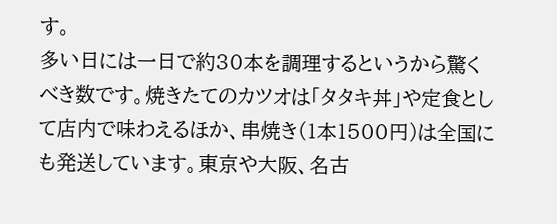す。
多い日には一日で約30本を調理するというから驚くべき数です。焼きたてのカツオは「タタキ丼」や定食として店内で味わえるほか、串焼き(1本1500円)は全国にも発送しています。東京や大阪、名古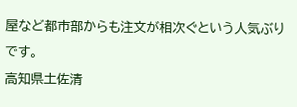屋など都市部からも注文が相次ぐという人気ぶりです。
高知県土佐清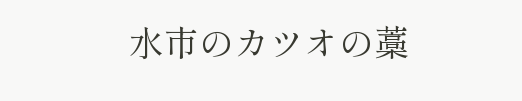水市のカツオの藁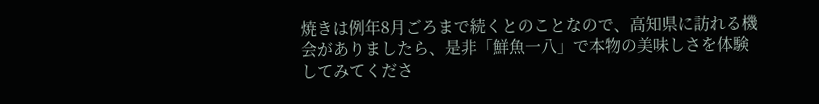焼きは例年8月ごろまで続くとのことなので、高知県に訪れる機会がありましたら、是非「鮮魚一八」で本物の美味しさを体験してみてくださ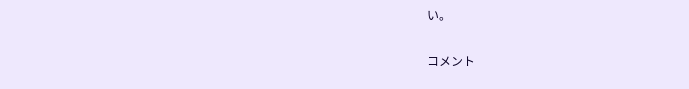い。


コメント